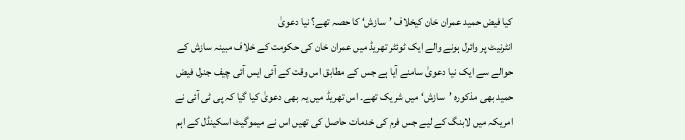کیا فیض حمید عمران خان کیخلاف ’سازش‘ کا حصہ تھے؟ نیا دعویٰ
انٹرنیٹ پر وائرل ہونے والے ایک ٹوئٹر تھریڈ میں عمران خان کی حکومت کے خلاف مبینہ سازش کے حوالے سے ایک نیا دعویٰ سامنے آیا ہے جس کے مطابق اس وقت کے آئی ایس آئی چیف جنرل فیض حمید بھی مذکورہ ’سازش‘ میں شریک تھے۔ اس تھریڈ میں یہ بھی دعویٰ کیا گیا کہ پی ٹی آئی نے امریکہ میں لابنگ کے لیے جس فرم کی خدمات حاصل کی تھیں اس نے میموگیٹ اسکینڈل کے اہم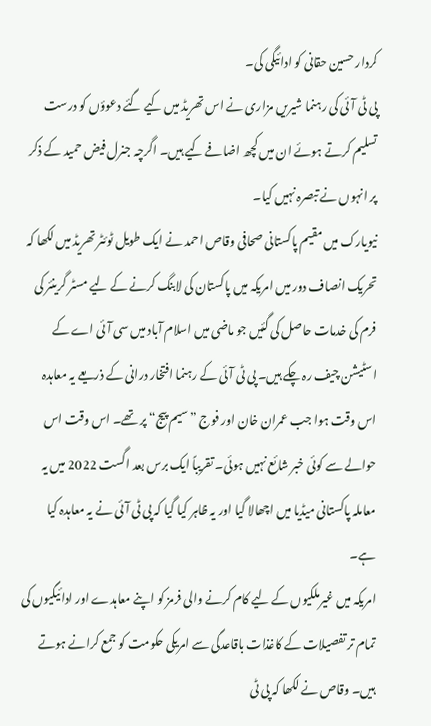کردار حسین حقانی کو ادائیگی کی۔
پی ٹی آئی کی رہنما شیریں مزاری نے اس تھریڈ میں کیے گئے دعوؤں کو درست تسلیم کرتے ہوئے ان میں کچھ اضافے کیے ہیں۔ اگرچہ جنرل فیض حمید کے ذکر پر انہوں نے تبصرہ نہیں کیا۔
نیویارک میں مقیم پاکستانی صحافی وقاص احمد نے ایک طویل ٹوئٹر تھریڈ میں لکھا کہ تحریک انصاف دور میں امریکہ میں پاکستان کی لابنگ کرنے کے لیے مسٹر گرینئر کی فرم کی خدمات حاصل کی گئیں جو ماضی میں اسلام آباد میں سی آئی اے کے اسٹیشن چیف رہ چکے ہیں۔ پی ٹی آئی کے رہنما افتخار درانی کے ذریعے یہ معاہدہ اس وقت ہوا جب عمران خان اور فوج ”سیم پیج“ پر تھے۔ اس وقت اس حوالے سے کوئی خبر شائع نہیں ہوئی۔ تقریباً ایک برس بعد اگست 2022 میں یہ معاملہ پاکستانی میڈیا میں اچھالا گیا اور یہ ظاہر کیا گیا کہ پی ٹی آئی نے یہ معاہدہ کیا ہے۔
امریکہ میں غیرملکیوں کے لیے کام کرنے والی فرمز کو اپنے معاہدے اور ادائیگیوں کی تمام تر تفصیلات کے کاغذات باقاعدگی سے امریکی حکومت کو جمع کرانے ہوتے ہیں۔ وقاص نے لکھا کہ پی ٹی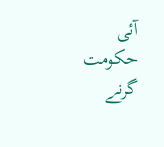آئی حکومت گرنے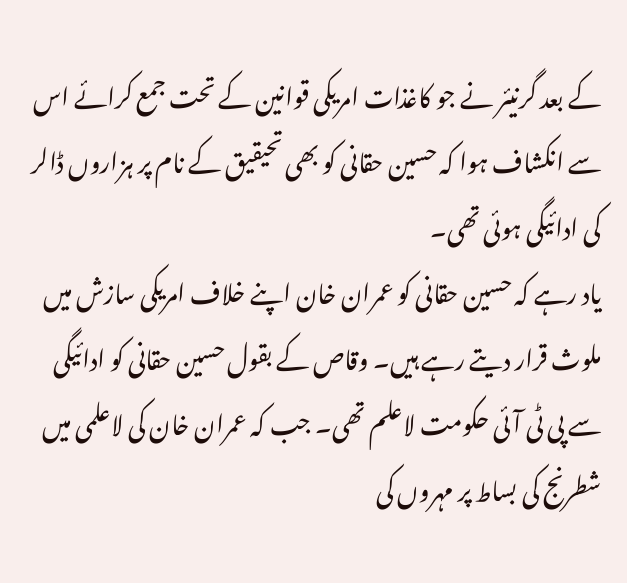کے بعد گرنیئر نے جو کاغذات امریکی قوانین کے تحت جمع کرائے اس سے انکشاف ہوا کہ حسین حقانی کو بھی تحیقیق کے نام پر ہزاروں ڈالر کی ادائیگی ہوئی تھی۔
یاد رہے کہ حسین حقانی کو عمران خان اپنے خلاف امریکی سازش میں ملوث قرار دیتے رہے ہیں۔ وقاص کے بقول حسین حقانی کو ادائیگی سے پی ٹی آئی حکومت لاعلم تھی۔ جب کہ عمران خان کی لاعلمی میں شطرنج کی بساط پر مہروں کی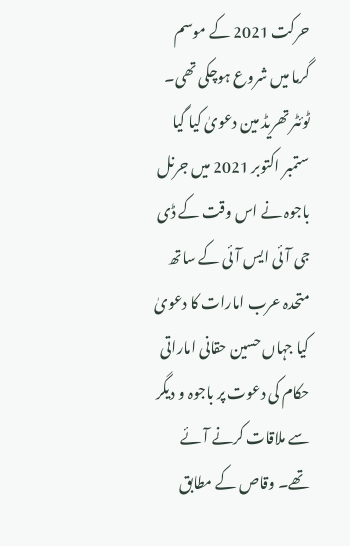حرکت 2021 کے موسم گرما میں شروع ہوچکی تھی۔
ٹوئٹر تھریڈ مین دعویٰ کیا گیا ستمبر اکتوبر 2021 میں جرنل باجوہ نے اس وقت کے ڈی جی آئی ایس آئی کے ساتھ متحدہ عرب امارات کا دعویٰ کیا جہاں حسین حقانی اماراتی حکام کی دعوت پر باجوہ و دیگر سے ملاقات کرنے آئے تھے۔ وقاص کے مطابق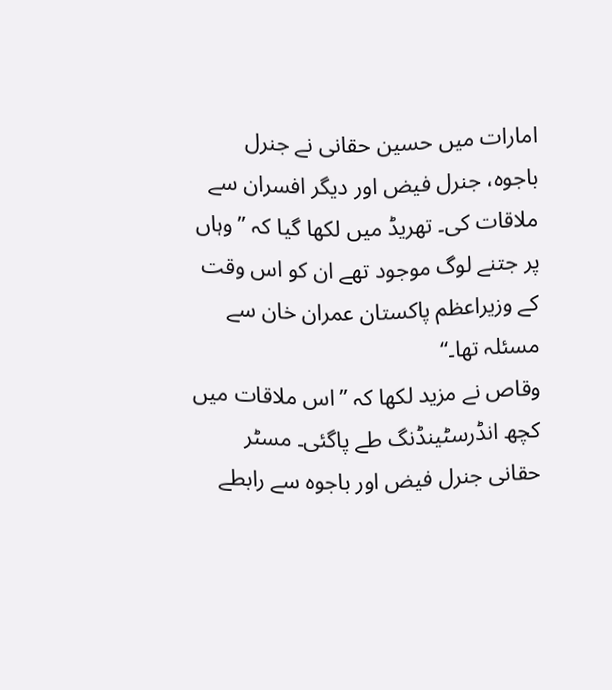امارات میں حسین حقانی نے جنرل باجوہ، جنرل فیض اور دیگر افسران سے ملاقات کی۔ تھریڈ میں لکھا گیا کہ ”وہاں پر جتنے لوگ موجود تھے ان کو اس وقت کے وزیراعظم پاکستان عمران خان سے مسئلہ تھا۔“
وقاص نے مزید لکھا کہ ”اس ملاقات میں کچھ انڈرسٹینڈنگ طے پاگئی۔ مسٹر حقانی جنرل فیض اور باجوہ سے رابطے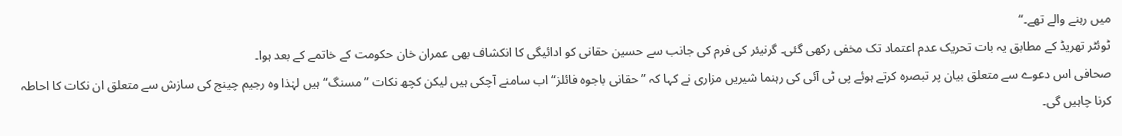میں رہنے والے تھے۔“
ٹوئٹر تھریڈ کے مطابق یہ بات تحریک عدم اعتماد تک مخفی رکھی گئی۔ گرنیئر کی فرم کی جانب سے حسین حقانی کو ادائیگی کا انکشاف بھی عمران خان حکومت کے خاتمے کے بعد ہوا۔
صحافی اس دعوے سے متعلق بیان پر تبصرہ کرتے ہوئے پی ٹی آئی کی رہنما شیریں مزاری نے کہا کہ ”حقانی باجوہ فائلز“ اب سامنے آچکی ہیں لیکن کچھ نکات ”مسنگ“ ہیں لہٰذا وہ رجیم چینج کی سازش سے متعلق ان نکات کا احاطہ کرنا چاہیں گی۔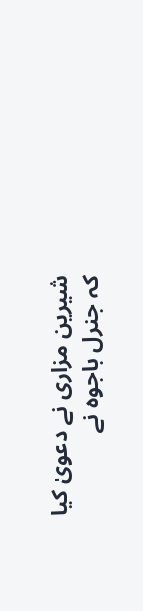شیرین مزاری نے دعویٰ کیا کہ جنرل باجوہ نے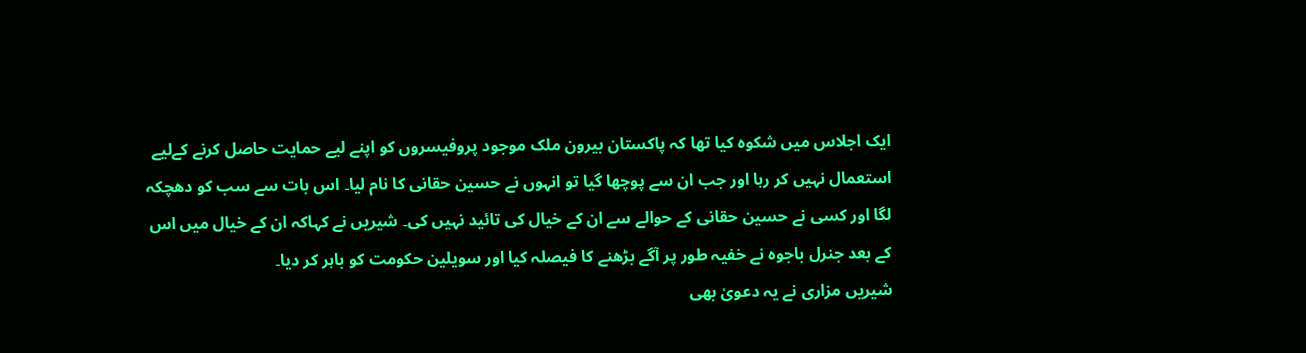ایک اجلاس میں شکوہ کیا تھا کہ پاکستان بیرون ملک موجود پروفیسروں کو اپنے لیے حمایت حاصل کرنے کےلیے استعمال نہیں کر رہا اور جب ان سے پوچھا گیا تو انہوں نے حسین حقانی کا نام لیا۔ اس بات سے سب کو دھچکہ لگا اور کسی نے حسین حقانی کے حوالے سے ان کے خیال کی تائید نہیں کی۔ شیریں نے کہاکہ ان کے خیال میں اس کے بعد جنرل باجوہ نے خفیہ طور پر آگے بڑھنے کا فیصلہ کیا اور سویلین حکومت کو باہر کر دیا۔
شیریں مزاری نے یہ دعویٰ بھی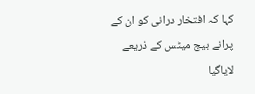کہا کہ افتخار درانی کو ان کے پرانے بیج میٹس کے ذریعے لایاگیا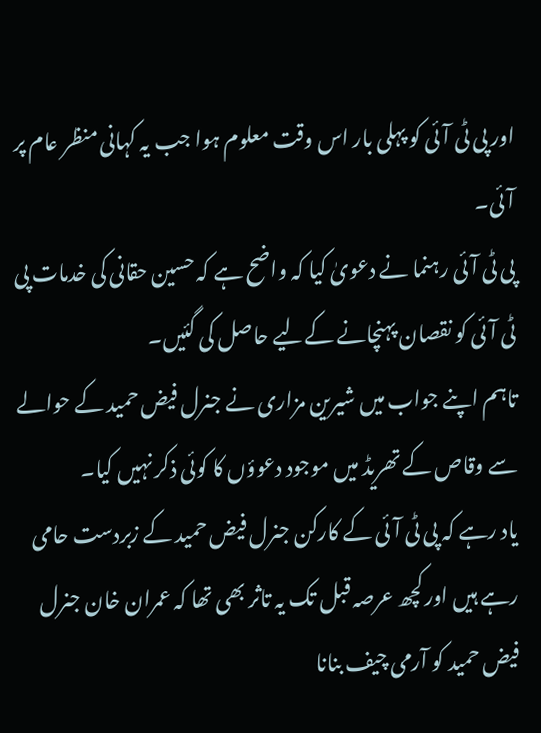اور پی ٹی آئی کو پہلی بار اس وقت معلوم ہوا جب یہ کہانی منظر عام پر آئی۔
پی ٹی آئی رہنما نے دعویٰ کیا کہ واضح ہے کہ حسین حقانی کی خدمات پی ٹی آئی کو نقصان پہنچانے کےلیے حاصل کی گئیں۔
تاہم اپنے جواب میں شیرین مزاری نے جنرل فیض حمید کے حوالے سے وقاص کے تھریڈ میں موجود دعوؤں کا کوئی ذکر نہیں کیا۔
یاد رہے کہ پی ٹی آئی کے کارکن جنرل فیض حمید کے زبردست حامی رہے ہیں اور کچھ عرصہ قبل تک یہ تاثر بھی تھا کہ عمران خان جنرل فیض حمید کو آرمی چیف بنانا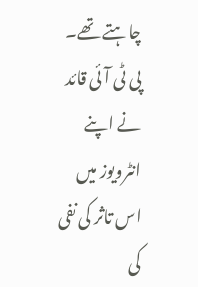چاہتے تھے۔ پی ٹی آئی قائد نے اپنے انٹرویوز میں اس تاثر کی نفی کی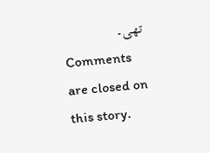تھی۔
Comments are closed on this story.